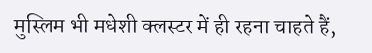मुस्लिम भी मधेशी क्लस्टर में ही रहना चाहते हैं,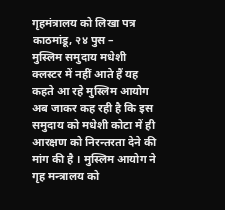गृहमंत्रालय को लिखा पत्र
काठमांडू, २४ पुस –
मुस्लिम समुदाय मधेशी क्लस्टर में नहीं आते हैं यह कहते आ रहे मुस्लिम आयोग अब जाकर कह रही है कि इस समुदाय को मधेशी कोटा में ही आरक्षण को निरन्तरता देने की मांग की है । मुस्लिम आयोग ने गृह मन्त्रालय को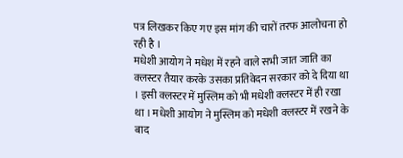पत्र लिखकर किए गए इस मांग की चारों तरफ आलोचना हो रही है ।
मधेशी आयोग ने मधेश में रहने वाले सभी जात जाति का क्लस्टर तैयार करके उसका प्रतिवेदन सरकार को दे दिया था । इसी क्लस्टर में मुस्लिम को भी मधेशी क्लस्टर में ही रखा था । मधेशी आयोग ने मुस्लिम को मधेशी क्लस्टर में रखने के बाद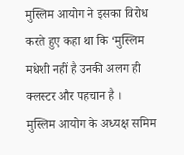मुस्लिम आयोग ने इसका विरोध करते हुए कहा था कि ‘मुस्लिम मधेशी नहीं है उनकी अलग ही क्लस्टर और पहचान है ।
मुस्लिम आयोग के अध्यक्ष समिम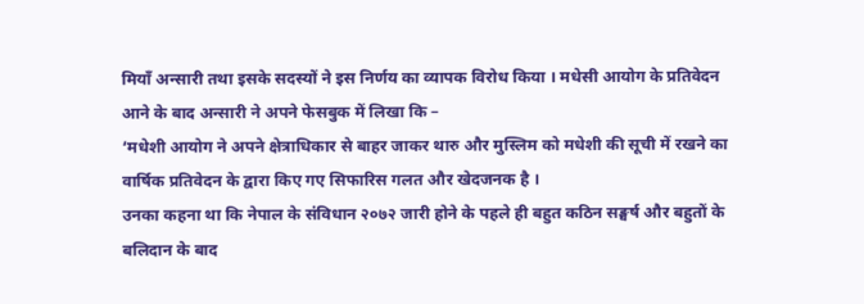मियाँ अन्सारी तथा इसके सदस्यों ने इस निर्णय का व्यापक विरोध किया । मधेसी आयोग के प्रतिवेदन आने के बाद अन्सारी ने अपने फेसबुक में लिखा कि –
‘मधेशी आयोग ने अपने क्षेत्राधिकार से बाहर जाकर थारु और मुस्लिम को मधेशी की सूची में रखने का वार्षिक प्रतिवेदन के द्वारा किए गए सिफारिस गलत और खेदजनक है ।
उनका कहना था कि नेपाल के संविधान २०७२ जारी होने के पहले ही बहुत कठिन सङ्घर्ष और बहुतों के बलिदान के बाद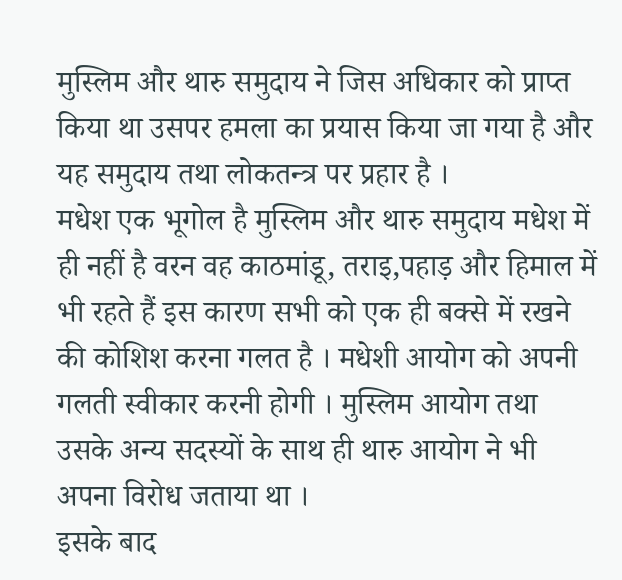मुस्लिम और थारु समुदाय ने जिस अधिकार को प्राप्त किया था उसपर हमला का प्रयास किया जा गया है और यह समुदाय तथा लोकतन्त्र पर प्रहार है ।
मधेश एक भूगोल है मुस्लिम और थारु समुदाय मधेश में ही नहीं है वरन वह काठमांडू, तराइ,पहाड़ और हिमाल में भी रहते हैं इस कारण सभी को एक ही बक्से में रखने की कोशिश करना गलत है । मधेशी आयोग को अपनी गलती स्वीकार करनी होगी । मुस्लिम आयोग तथा उसके अन्य सदस्यों के साथ ही थारु आयोग ने भी अपना विरोध जताया था ।
इसके बाद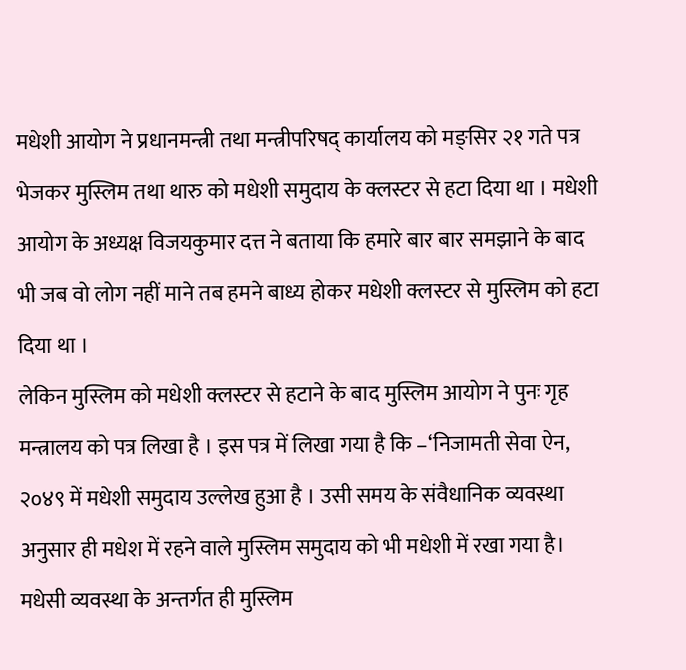मधेशी आयोग ने प्रधानमन्त्री तथा मन्त्रीपरिषद् कार्यालय को मङ्सिर २१ गते पत्र भेजकर मुस्लिम तथा थारु को मधेशी समुदाय के क्लस्टर से हटा दिया था । मधेशी आयोग के अध्यक्ष विजयकुमार दत्त ने बताया कि हमारे बार बार समझाने के बाद भी जब वो लोग नहीं माने तब हमने बाध्य होकर मधेशी क्लस्टर से मुस्लिम को हटा दिया था ।
लेकिन मुस्लिम को मधेशी क्लस्टर से हटाने के बाद मुस्लिम आयोग ने पुनः गृह मन्त्रालय को पत्र लिखा है । इस पत्र में लिखा गया है कि –‘निजामती सेवा ऐन, २०४९ में मधेशी समुदाय उल्लेख हुआ है । उसी समय के संवैधानिक व्यवस्था अनुसार ही मधेश में रहने वाले मुस्लिम समुदाय को भी मधेशी में रखा गया है। मधेसी व्यवस्था के अन्तर्गत ही मुस्लिम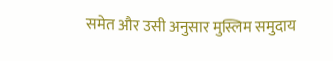समेत और उसी अनुसार मुस्लिम समुदाय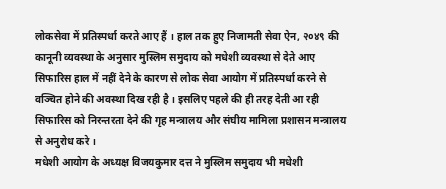लोकसेवा में प्रतिस्पर्धा करते आए हैं । हाल तक हुए निजामती सेवा ऐन, २०४९ की कानूनी व्यवस्था के अनुसार मुस्लिम समुदाय को मधेशी व्यवस्था से देते आए सिफारिस हाल में नहीं देने के कारण से लोक सेवा आयोग में प्रतिस्पर्धा करने से वञ्चित होने की अवस्था दिख रही है । इसलिए पहले की ही तरह देती आ रही सिफारिस को निरन्तरता देने की गृह मन्त्रालय और संघीय मामिला प्रशासन मन्त्रालय से अनुरोध करे ।
मधेशी आयोग के अध्यक्ष विजयकुमार दत्त ने मुस्लिम समुदाय भी मधेशी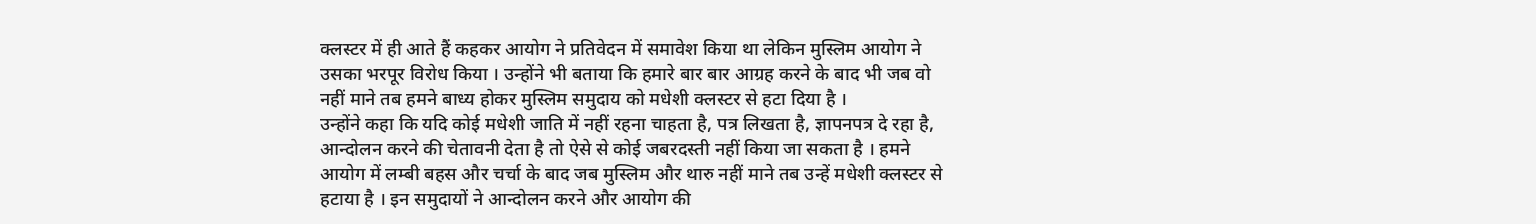क्लस्टर में ही आते हैं कहकर आयोग ने प्रतिवेदन में समावेश किया था लेकिन मुस्लिम आयोग ने उसका भरपूर विरोध किया । उन्होंने भी बताया कि हमारे बार बार आग्रह करने के बाद भी जब वो नहीं माने तब हमने बाध्य होकर मुस्लिम समुदाय को मधेशी क्लस्टर से हटा दिया है ।
उन्होंने कहा कि यदि कोई मधेशी जाति में नहीं रहना चाहता है, पत्र लिखता है, ज्ञापनपत्र दे रहा है, आन्दोलन करने की चेतावनी देता है तो ऐसे से कोई जबरदस्ती नहीं किया जा सकता है । हमने आयोग में लम्बी बहस और चर्चा के बाद जब मुस्लिम और थारु नहीं माने तब उन्हें मधेशी क्लस्टर से हटाया है । इन समुदायों ने आन्दोलन करने और आयोग की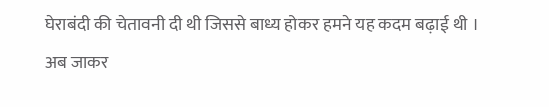घेराबंदी की चेतावनी दी थी जिससे बाध्य होकर हमने यह कदम बढ़ाई थी ।
अब जाकर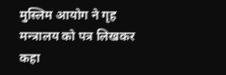मुस्लिम आयोग ने गृह मन्त्रालय को पत्र लिखकर कहा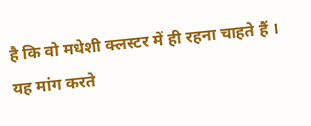है कि वो मधेशी क्लस्टर में ही रहना चाहते हैं । यह मांग करते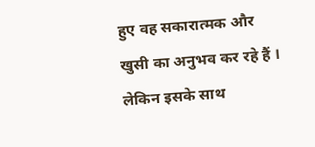हुए वह सकारात्मक और खुसी का अनुभव कर रहे हैं । लेकिन इसके साथ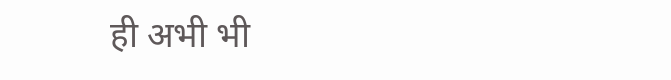ही अभी भी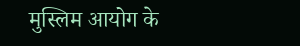मुस्लिम आयोग के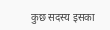कुछ सदस्य इसका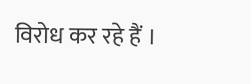विरोध कर रहे हैं ।